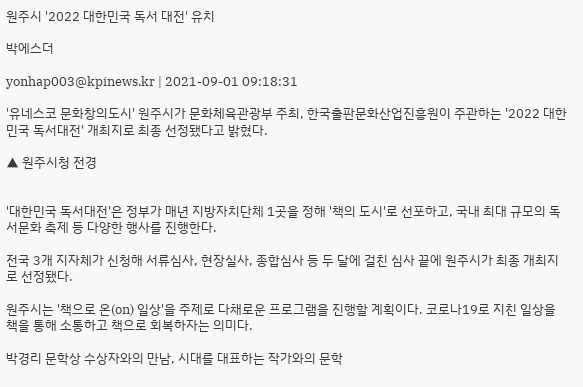원주시 '2022 대한민국 독서 대전' 유치

박에스더

yonhap003@kpinews.kr | 2021-09-01 09:18:31

'유네스코 문화창의도시' 원주시가 문화체육관광부 주최, 한국출판문화산업진흥원이 주관하는 '2022 대한민국 독서대전' 개최지로 최종 선정됐다고 밝혔다.

▲ 원주시청 전경


'대한민국 독서대전'은 정부가 매년 지방자치단체 1곳을 정해 '책의 도시'로 선포하고, 국내 최대 규모의 독서문화 축제 등 다양한 행사를 진행한다.

전국 3개 지자체가 신청해 서류심사, 현장실사, 종합심사 등 두 달에 걸친 심사 끝에 원주시가 최종 개최지로 선정됐다.

원주시는 '책으로 온(on) 일상'을 주제로 다채로운 프로그램을 진행할 계획이다. 코로나19로 지친 일상을 책을 통해 소통하고 책으로 회복하자는 의미다.

박경리 문학상 수상자와의 만남, 시대를 대표하는 작가와의 문학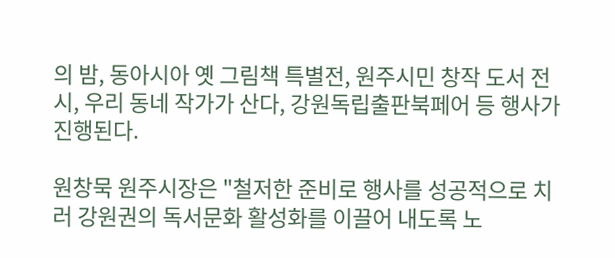의 밤, 동아시아 옛 그림책 특별전, 원주시민 창작 도서 전시, 우리 동네 작가가 산다, 강원독립출판북페어 등 행사가 진행된다.

원창묵 원주시장은 "철저한 준비로 행사를 성공적으로 치러 강원권의 독서문화 활성화를 이끌어 내도록 노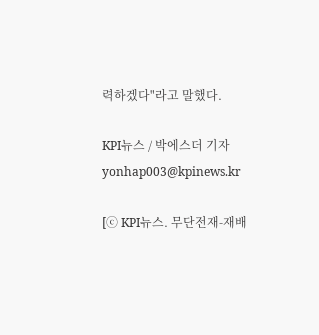력하겠다"라고 말했다.

KPI뉴스 / 박에스더 기자 yonhap003@kpinews.kr

[ⓒ KPI뉴스. 무단전재-재배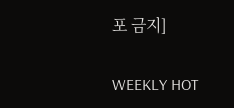포 금지]

WEEKLY HOT